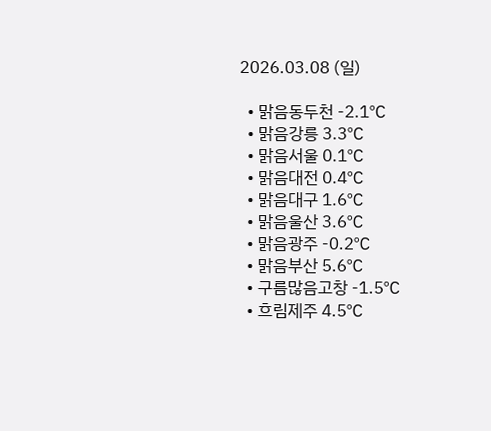2026.03.08 (일)

  • 맑음동두천 -2.1℃
  • 맑음강릉 3.3℃
  • 맑음서울 0.1℃
  • 맑음대전 0.4℃
  • 맑음대구 1.6℃
  • 맑음울산 3.6℃
  • 맑음광주 -0.2℃
  • 맑음부산 5.6℃
  • 구름많음고창 -1.5℃
  • 흐림제주 4.5℃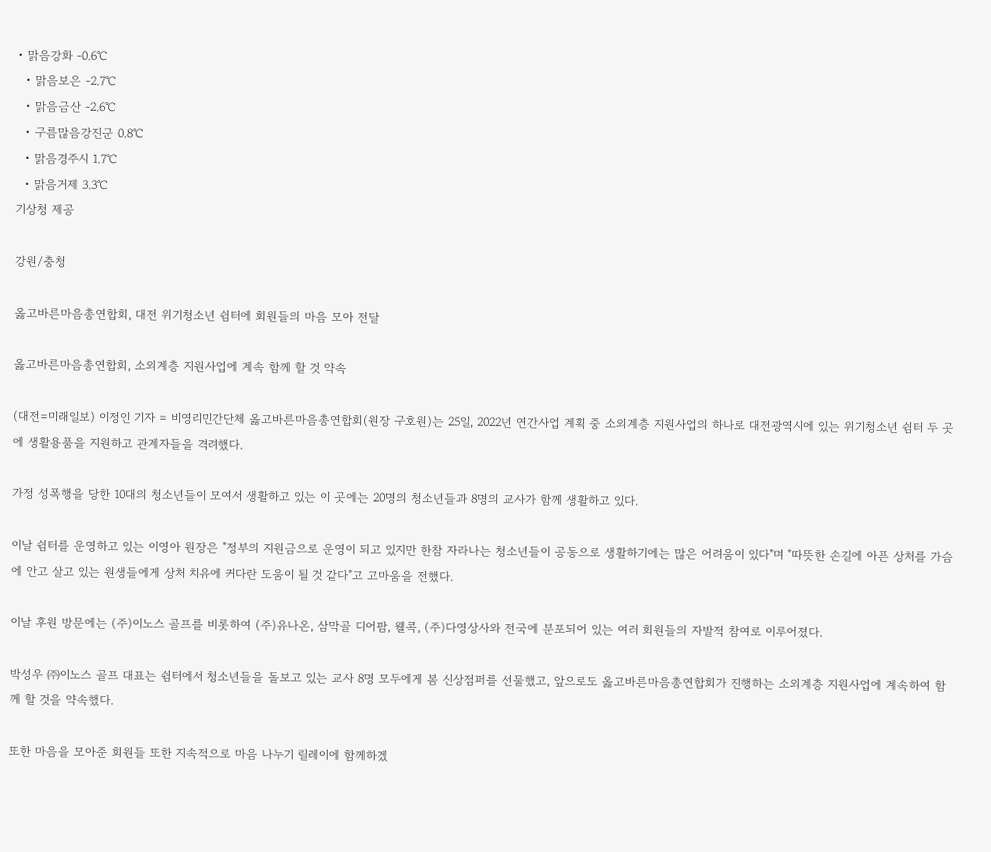• 맑음강화 -0.6℃
  • 맑음보은 -2.7℃
  • 맑음금산 -2.6℃
  • 구름많음강진군 0.8℃
  • 맑음경주시 1.7℃
  • 맑음거제 3.3℃
기상청 제공

강원/충청

옳고바른마음총연합회, 대전 위기청소년 쉼터에 회원들의 마음 모아 전달

옳고바른마음총연합회, 소외계층 지원사업에 계속 함께 할 것 약속

(대전=미래일보) 이정인 기자 = 비영리민간단체 옳고바른마음총연합회(원장 구호원)는 25일, 2022년 연간사업 계획 중 소외계층 지원사업의 하나로 대전광역시에 있는 위기청소년 쉼터 두 곳에 생활용품을 지원하고 관계자들을 격려했다.

가정 성폭행을 당한 10대의 청소년들이 모여서 생활하고 있는 이 곳에는 20명의 청소년들과 8명의 교사가 함께 생활하고 있다.

이날 쉼터를 운영하고 있는 이영아 원장은 "정부의 지원금으로 운영이 되고 있지만 한참 자라나는 청소년들이 공동으로 생활하기에는 많은 어려움이 있다"며 "따뜻한 손길에 아픈 상처를 가슴에 안고 살고 있는 원생들에게 상처 치유에 커다란 도움이 될 것 같다"고 고마움을 전했다.

이날 후원 방문에는 (주)이노스 골프를 비롯하여 (주)유나온, 삼막골 디어팜, 웰콕, (주)다영상사와 전국에 분포되어 있는 여러 회원들의 자발적 참여로 이루어졌다.

박성우 ㈜이노스 골프 대표는 쉼터에서 청소년들을 돌보고 있는 교사 8명 모두에게 봄 신상점퍼를 선물했고, 앞으로도 옳고바른마음총연합회가 진행하는 소외계층 지원사업에 계속하여 함께 할 것을 약속했다.

또한 마음을 모아준 회원들 또한 지속적으로 마음 나누기 릴레이에 함께하겠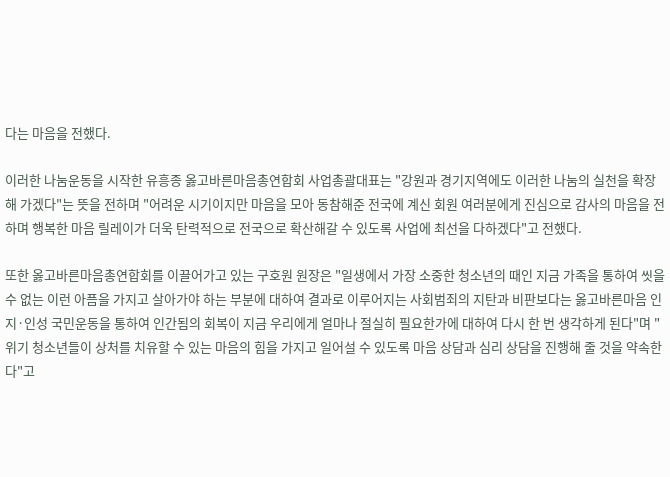다는 마음을 전했다.

이러한 나눔운동을 시작한 유흥종 옳고바른마음총연합회 사업총괄대표는 "강원과 경기지역에도 이러한 나눔의 실천을 확장해 가겠다"는 뜻을 전하며 "어려운 시기이지만 마음을 모아 동참해준 전국에 계신 회원 여러분에게 진심으로 감사의 마음을 전하며 행복한 마음 릴레이가 더욱 탄력적으로 전국으로 확산해갈 수 있도록 사업에 최선을 다하겠다"고 전했다.

또한 옳고바른마음총연합회를 이끌어가고 있는 구호원 원장은 "일생에서 가장 소중한 청소년의 때인 지금 가족을 통하여 씻을 수 없는 이런 아픔을 가지고 살아가야 하는 부분에 대하여 결과로 이루어지는 사회범죄의 지탄과 비판보다는 옳고바른마음 인지·인성 국민운동을 통하여 인간됨의 회복이 지금 우리에게 얼마나 절실히 필요한가에 대하여 다시 한 번 생각하게 된다"며 "위기 청소년들이 상처를 치유할 수 있는 마음의 힘을 가지고 일어설 수 있도록 마음 상담과 심리 상담을 진행해 줄 것을 약속한다"고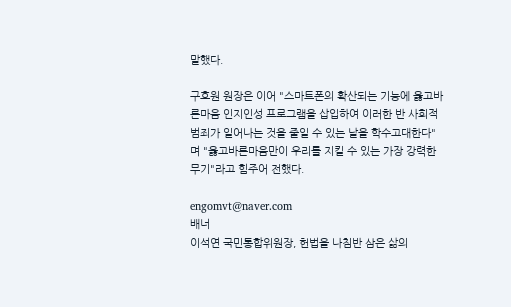말했다.

구호원 원장은 이어 "스마트폰의 확산되는 기능에 옳고바른마음 인지인성 프로그램을 삽입하여 이러한 반 사회적 범죄가 일어나는 것을 줄일 수 있는 날을 학수고대한다"며 "옳고바른마음만이 우리를 지킬 수 있는 가장 강력한 무기"라고 힘주어 전했다.

engomvt@naver.com
배너
이석연 국민통합위원장, 헌법을 나침반 삼은 삶의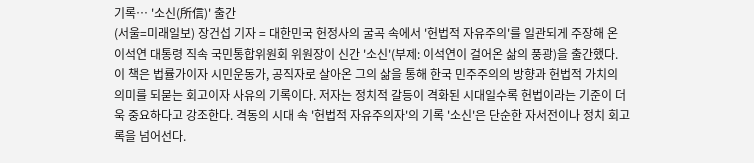기록… '소신(所信)' 출간
(서울=미래일보) 장건섭 기자 = 대한민국 헌정사의 굴곡 속에서 '헌법적 자유주의'를 일관되게 주장해 온 이석연 대통령 직속 국민통합위원회 위원장이 신간 '소신'(부제: 이석연이 걸어온 삶의 풍광)을 출간했다. 이 책은 법률가이자 시민운동가, 공직자로 살아온 그의 삶을 통해 한국 민주주의의 방향과 헌법적 가치의 의미를 되묻는 회고이자 사유의 기록이다. 저자는 정치적 갈등이 격화된 시대일수록 헌법이라는 기준이 더욱 중요하다고 강조한다. 격동의 시대 속 '헌법적 자유주의자'의 기록 '소신'은 단순한 자서전이나 정치 회고록을 넘어선다.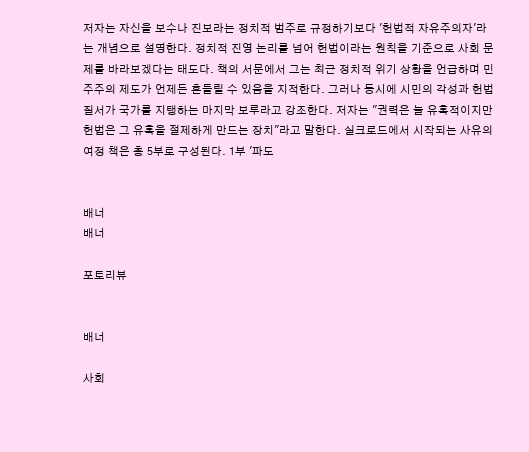저자는 자신을 보수나 진보라는 정치적 범주로 규정하기보다 '헌법적 자유주의자'라는 개념으로 설명한다. 정치적 진영 논리를 넘어 헌법이라는 원칙을 기준으로 사회 문제를 바라보겠다는 태도다. 책의 서문에서 그는 최근 정치적 위기 상황을 언급하며 민주주의 제도가 언제든 흔들릴 수 있음을 지적한다. 그러나 동시에 시민의 각성과 헌법 질서가 국가를 지탱하는 마지막 보루라고 강조한다. 저자는 "권력은 늘 유혹적이지만 헌법은 그 유혹을 절제하게 만드는 장치"라고 말한다. 실크로드에서 시작되는 사유의 여정 책은 총 5부로 구성된다. 1부 '파도


배너
배너

포토리뷰


배너

사회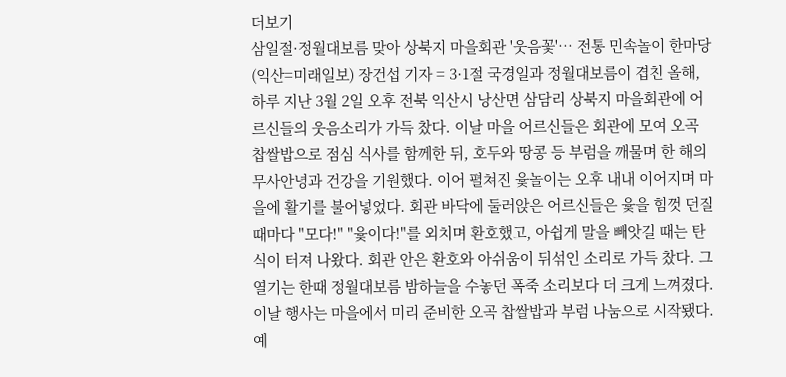더보기
삼일절·정월대보름 맞아 상북지 마을회관 '웃음꽃'… 전통 민속놀이 한마당 (익산=미래일보) 장건섭 기자 = 3·1절 국경일과 정월대보름이 겹친 올해, 하루 지난 3월 2일 오후 전북 익산시 낭산면 삼담리 상북지 마을회관에 어르신들의 웃음소리가 가득 찼다. 이날 마을 어르신들은 회관에 모여 오곡 찹쌀밥으로 점심 식사를 함께한 뒤, 호두와 땅콩 등 부럼을 깨물며 한 해의 무사안녕과 건강을 기원했다. 이어 펼쳐진 윷놀이는 오후 내내 이어지며 마을에 활기를 불어넣었다. 회관 바닥에 둘러앉은 어르신들은 윷을 힘껏 던질 때마다 "모다!" "윷이다!"를 외치며 환호했고, 아쉽게 말을 빼앗길 때는 탄식이 터져 나왔다. 회관 안은 환호와 아쉬움이 뒤섞인 소리로 가득 찼다. 그 열기는 한때 정월대보름 밤하늘을 수놓던 폭죽 소리보다 더 크게 느껴졌다. 이날 행사는 마을에서 미리 준비한 오곡 찹쌀밥과 부럼 나눔으로 시작됐다. 예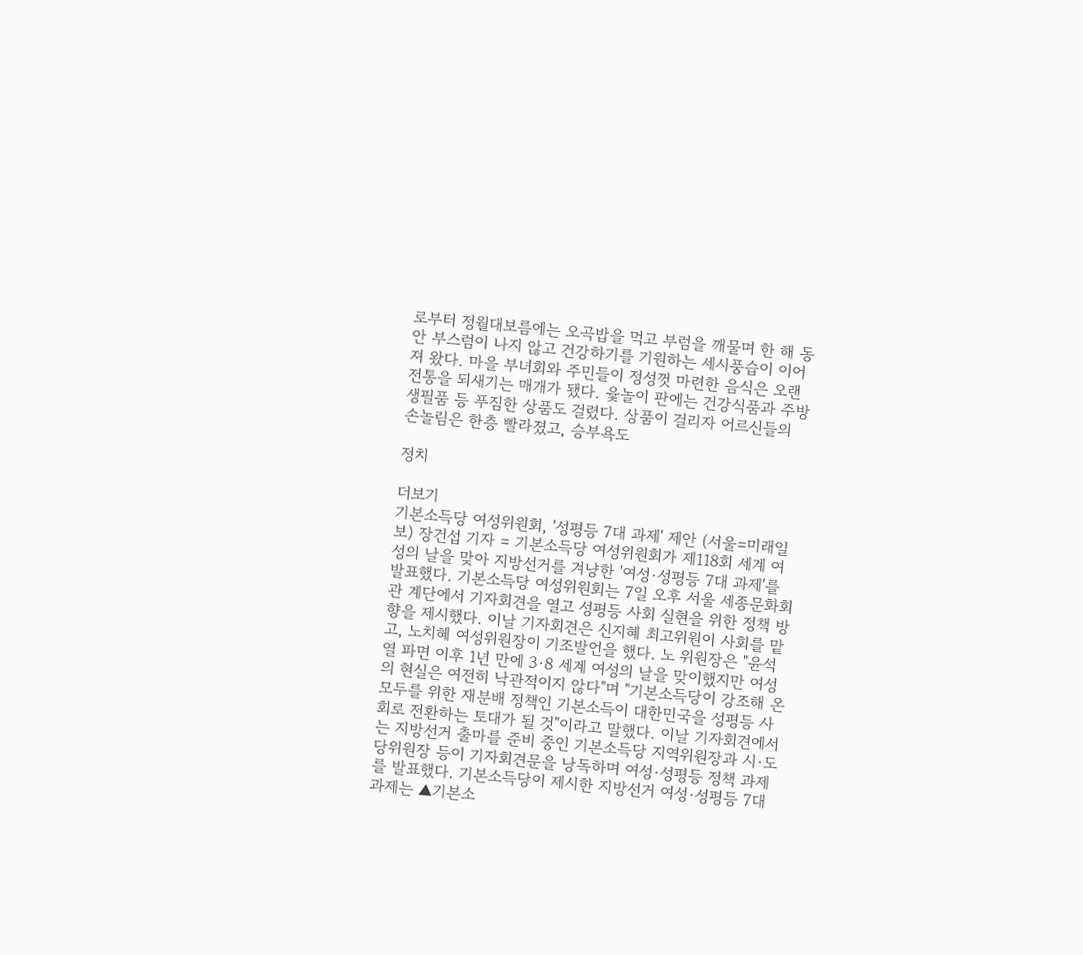로부터 정월대보름에는 오곡밥을 먹고 부럼을 깨물며 한 해 동안 부스럼이 나지 않고 건강하기를 기원하는 세시풍습이 이어져 왔다. 마을 부녀회와 주민들이 정성껏 마련한 음식은 오랜 전통을 되새기는 매개가 됐다. 윷놀이 판에는 건강식품과 주방 생필품 등 푸짐한 상품도 걸렸다. 상품이 걸리자 어르신들의 손놀림은 한층 빨라졌고, 승부욕도

정치

더보기
기본소득당 여성위원회, '성평등 7대 과제' 제안 (서울=미래일보) 장건섭 기자 = 기본소득당 여성위원회가 제118회 세계 여성의 날을 맞아 지방선거를 겨냥한 '여성·성평등 7대 과제'를 발표했다. 기본소득당 여성위원회는 7일 오후 서울 세종문화회관 계단에서 기자회견을 열고 성평등 사회 실현을 위한 정책 방향을 제시했다. 이날 기자회견은 신지혜 최고위원이 사회를 맡고, 노치혜 여성위원장이 기조발언을 했다. 노 위원장은 "윤석열 파면 이후 1년 만에 3·8 세계 여성의 날을 맞이했지만 여성의 현실은 여전히 낙관적이지 않다"며 "기본소득당이 강조해 온 모두를 위한 재분배 정책인 기본소득이 대한민국을 성평등 사회로 전환하는 토대가 될 것"이라고 말했다. 이날 기자회견에서는 지방선거 출마를 준비 중인 기본소득당 지역위원장과 시·도당위원장 등이 기자회견문을 낭독하며 여성·성평등 정책 과제를 발표했다. 기본소득당이 제시한 지방선거 여성·성평등 7대 과제는 ▲기본소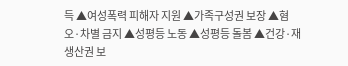득 ▲여성폭력 피해자 지원 ▲가족구성권 보장 ▲혐오·차별 금지 ▲성평등 노동 ▲성평등 돌봄 ▲건강·재생산권 보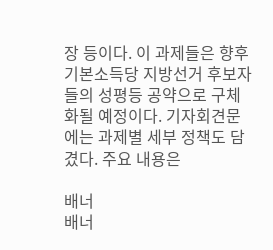장 등이다. 이 과제들은 향후 기본소득당 지방선거 후보자들의 성평등 공약으로 구체화될 예정이다. 기자회견문에는 과제별 세부 정책도 담겼다. 주요 내용은

배너
배너